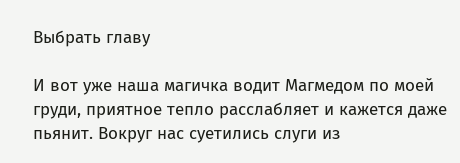Выбрать главу

И вот уже наша магичка водит Магмедом по моей груди, приятное тепло расслабляет и кажется даже пьянит. Вокруг нас суетились слуги из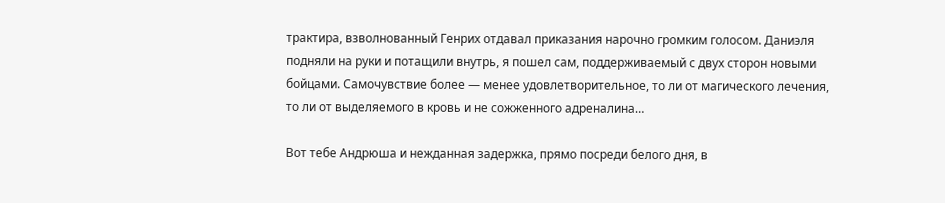трактира, взволнованный Генрих отдавал приказания нарочно громким голосом. Даниэля подняли на руки и потащили внутрь, я пошел сам, поддерживаемый с двух сторон новыми бойцами. Самочувствие более — менее удовлетворительное, то ли от магического лечения, то ли от выделяемого в кровь и не сожженного адреналина…

Вот тебе Андрюша и нежданная задержка, прямо посреди белого дня, в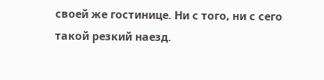своей же гостинице. Ни с того, ни с сего такой резкий наезд.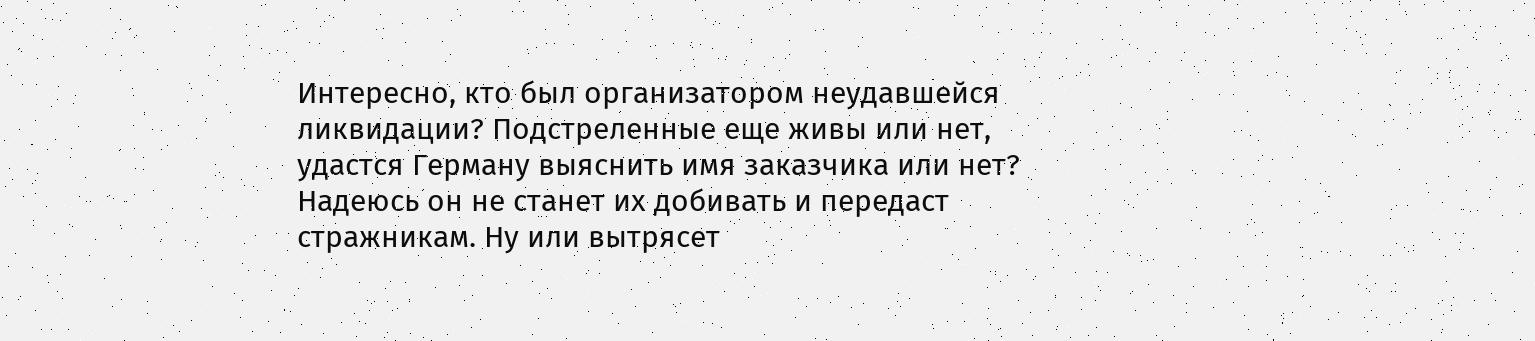Интересно, кто был организатором неудавшейся ликвидации? Подстреленные еще живы или нет, удастся Герману выяснить имя заказчика или нет? Надеюсь он не станет их добивать и передаст стражникам. Ну или вытрясет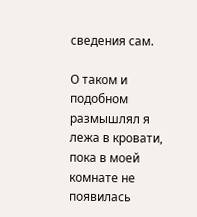сведения сам.

О таком и подобном размышлял я лежа в кровати, пока в моей комнате не появилась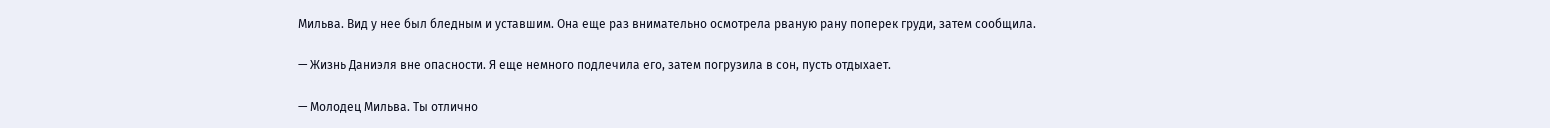Мильва. Вид у нее был бледным и уставшим. Она еще раз внимательно осмотрела рваную рану поперек груди, затем сообщила.

— Жизнь Даниэля вне опасности. Я еще немного подлечила его, затем погрузила в сон, пусть отдыхает.

— Молодец Мильва. Ты отлично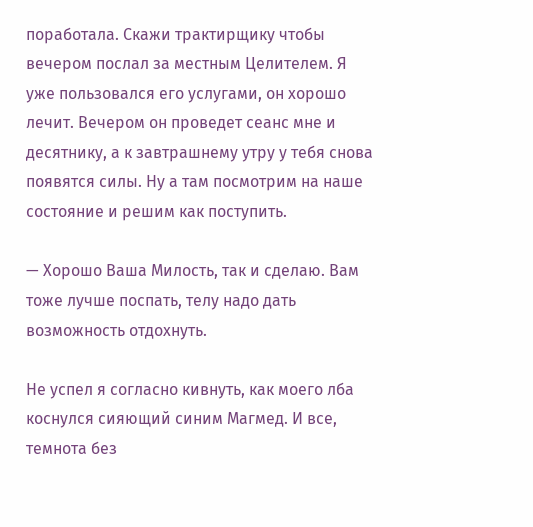поработала. Скажи трактирщику чтобы вечером послал за местным Целителем. Я уже пользовался его услугами, он хорошо лечит. Вечером он проведет сеанс мне и десятнику, а к завтрашнему утру у тебя снова появятся силы. Ну а там посмотрим на наше состояние и решим как поступить.

— Хорошо Ваша Милость, так и сделаю. Вам тоже лучше поспать, телу надо дать возможность отдохнуть.

Не успел я согласно кивнуть, как моего лба коснулся сияющий синим Магмед. И все, темнота без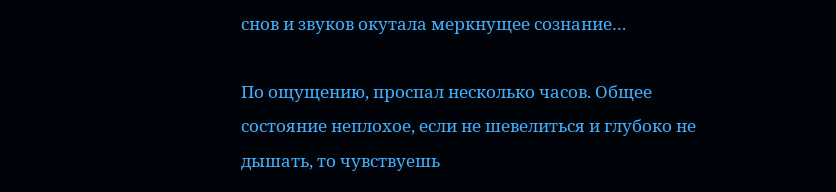снов и звуков окутала меркнущее сознание…

По ощущению, проспал несколько часов. Общее состояние неплохое, если не шевелиться и глубоко не дышать, то чувствуешь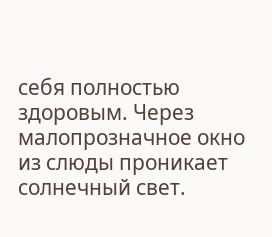себя полностью здоровым. Через малопрозначное окно из слюды проникает солнечный свет.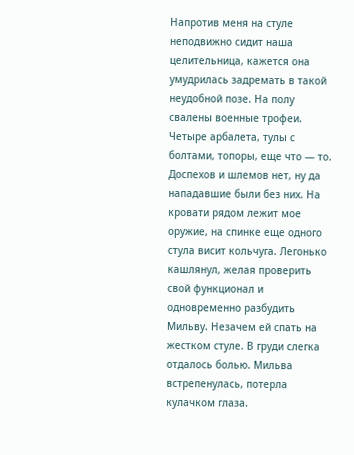Напротив меня на стуле неподвижно сидит наша целительница, кажется она умудрилась задремать в такой неудобной позе. На полу свалены военные трофеи. Четыре арбалета, тулы с болтами, топоры, еще что — то. Доспехов и шлемов нет, ну да нападавшие были без них. На кровати рядом лежит мое оружие, на спинке еще одного стула висит кольчуга. Легонько кашлянул, желая проверить свой функционал и одновременно разбудить Мильву. Незачем ей спать на жестком стуле. В груди слегка отдалось болью. Мильва встрепенулась, потерла кулачком глаза.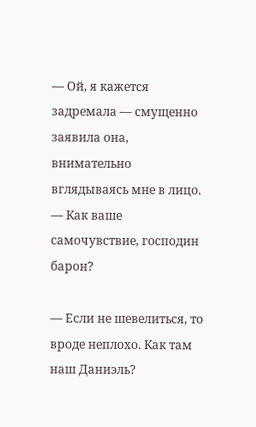— Ой, я кажется задремала — смущенно заявила она, внимательно вглядываясь мне в лицо. — Как ваше самочувствие, господин барон?

— Если не шевелиться, то вроде неплохо. Как там наш Даниэль?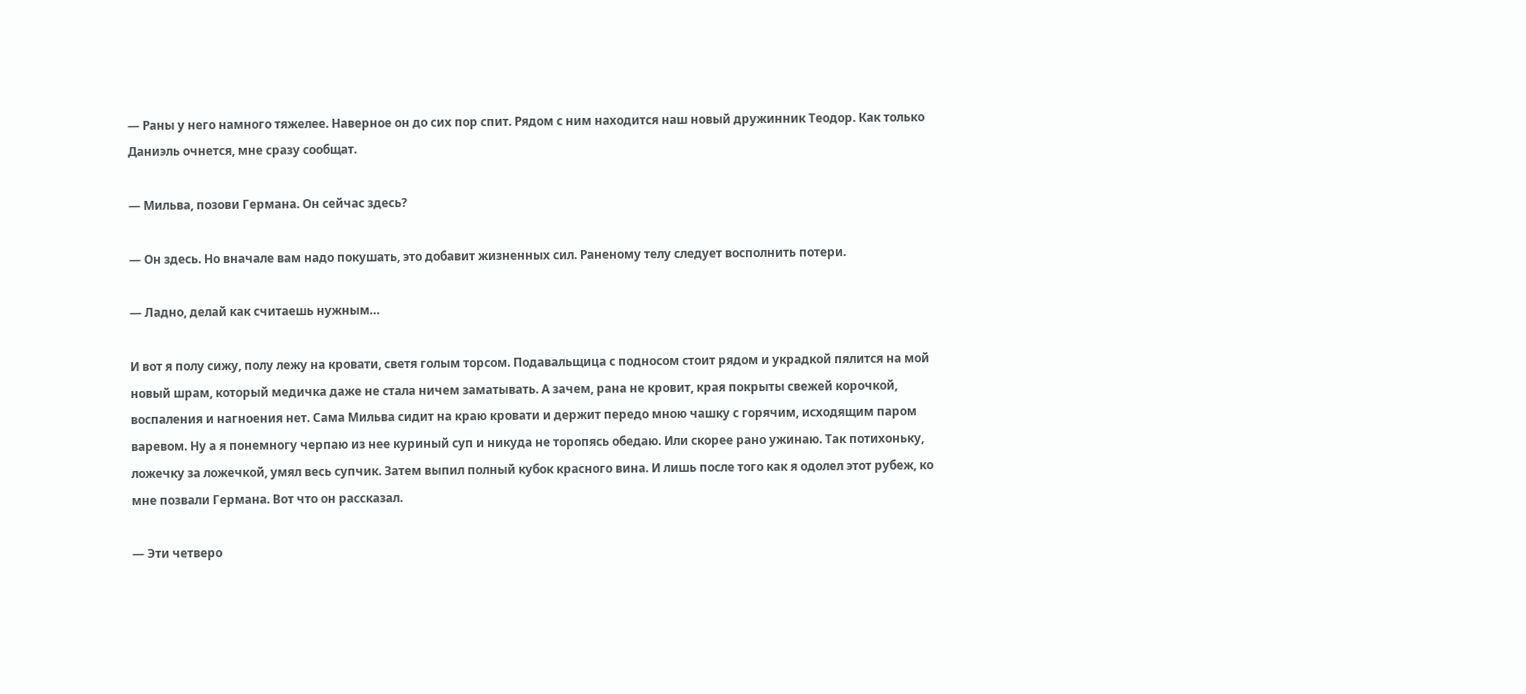— Раны у него намного тяжелее. Наверное он до сих пор спит. Рядом с ним находится наш новый дружинник Теодор. Как только Даниэль очнется, мне сразу сообщат.

— Мильва, позови Германа. Он сейчас здесь?

— Он здесь. Но вначале вам надо покушать, это добавит жизненных сил. Раненому телу следует восполнить потери.

— Ладно, делай как считаешь нужным…

И вот я полу сижу, полу лежу на кровати, светя голым торсом. Подавальщица с подносом стоит рядом и украдкой пялится на мой новый шрам, который медичка даже не стала ничем заматывать. А зачем, рана не кровит, края покрыты свежей корочкой, воспаления и нагноения нет. Сама Мильва сидит на краю кровати и держит передо мною чашку с горячим, исходящим паром варевом. Ну а я понемногу черпаю из нее куриный суп и никуда не торопясь обедаю. Или скорее рано ужинаю. Так потихоньку, ложечку за ложечкой, умял весь супчик. Затем выпил полный кубок красного вина. И лишь после того как я одолел этот рубеж, ко мне позвали Германа. Вот что он рассказал.

— Эти четверо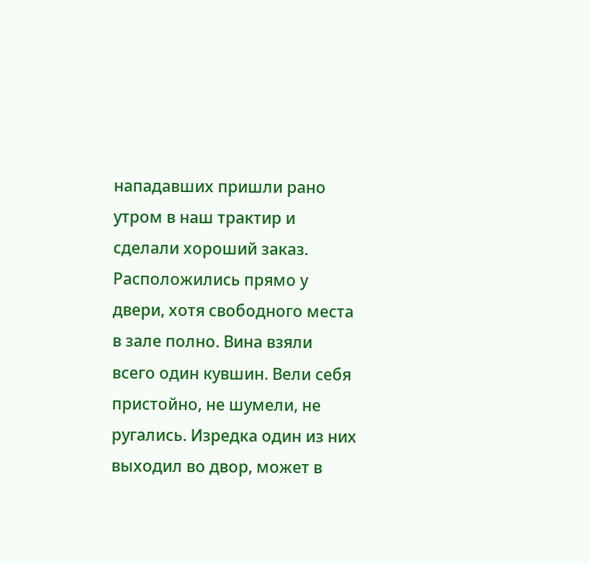нападавших пришли рано утром в наш трактир и сделали хороший заказ. Расположились прямо у двери, хотя свободного места в зале полно. Вина взяли всего один кувшин. Вели себя пристойно, не шумели, не ругались. Изредка один из них выходил во двор, может в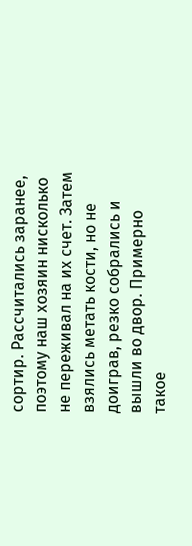сортир. Рассчитались заранее, поэтому наш хозяин нисколько не переживал на их счет. Затем взялись метать кости, но не доиграв, резко собрались и вышли во двор. Примерно такое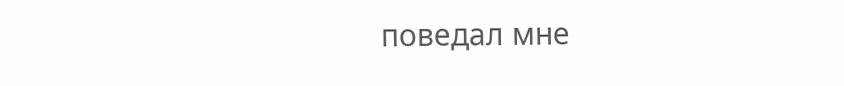поведал мне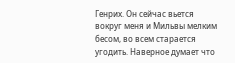Генрих. Он сейчас вьется вокруг меня и Мильвы мелким бесом, во всем старается угодить. Наверное думает что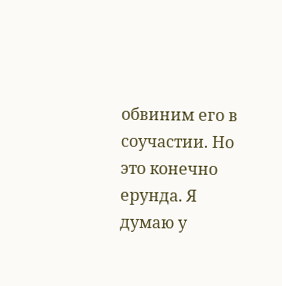обвиним его в соучастии. Но это конечно ерунда. Я думаю у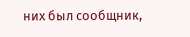них был сообщник,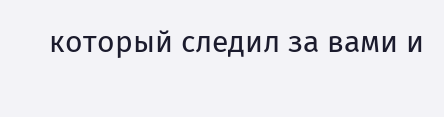который следил за вами и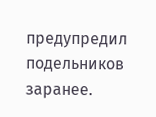предупредил подельников заранее.